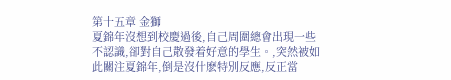第十五章 金獅
夏錦年沒想到校慶過後,自己周圍總會出現一些不認識,卻對自己散發着好意的學生。,突然被如此關注夏錦年,倒是沒什麽特別反應,反正當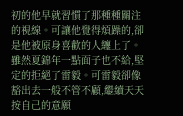初的他早就習慣了那種種關注的視線。可讓他覺得煩躁的,卻是他被原身喜歡的人纏上了。
雖然夏錦年一點面子也不給,堅定的拒絕了雷毅。可雷毅卻像豁出去一般不管不顧,繼續天天按自己的意願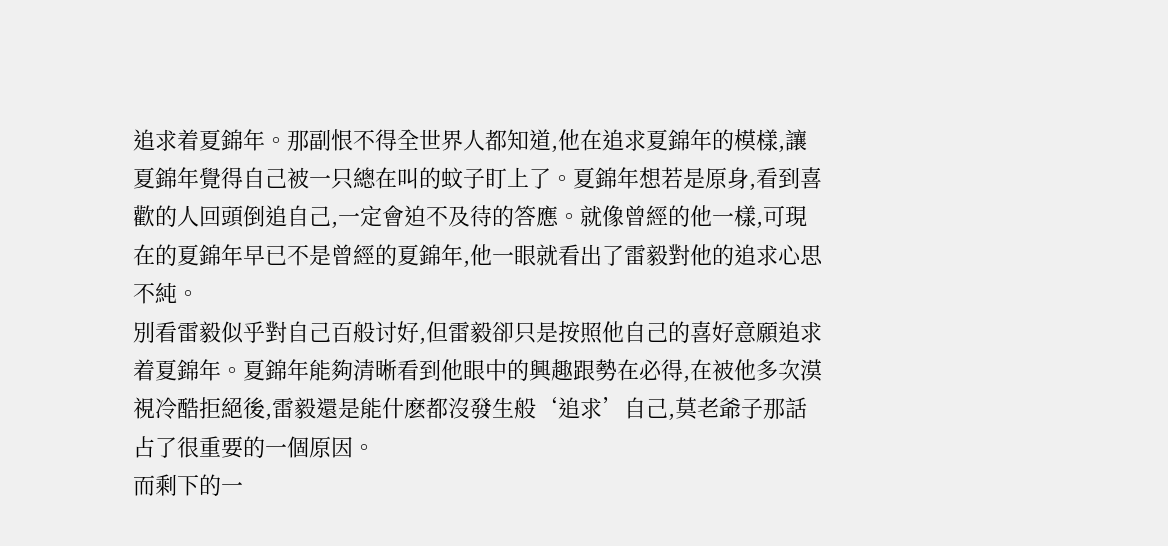追求着夏錦年。那副恨不得全世界人都知道,他在追求夏錦年的模樣,讓夏錦年覺得自己被一只總在叫的蚊子盯上了。夏錦年想若是原身,看到喜歡的人回頭倒追自己,一定會迫不及待的答應。就像曾經的他一樣,可現在的夏錦年早已不是曾經的夏錦年,他一眼就看出了雷毅對他的追求心思不純。
別看雷毅似乎對自己百般讨好,但雷毅卻只是按照他自己的喜好意願追求着夏錦年。夏錦年能夠清晰看到他眼中的興趣跟勢在必得,在被他多次漠視冷酷拒絕後,雷毅還是能什麽都沒發生般‘追求’自己,莫老爺子那話占了很重要的一個原因。
而剩下的一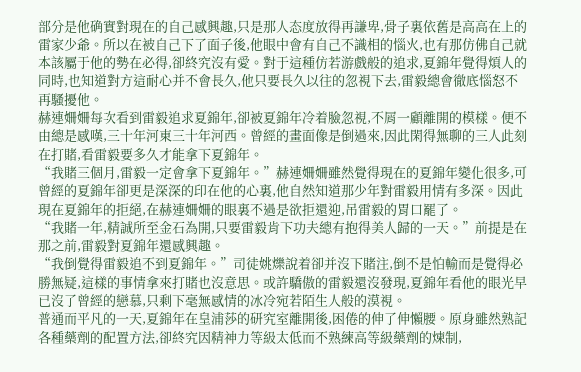部分是他确實對現在的自己感興趣,只是那人态度放得再謙卑,骨子裏依舊是高高在上的雷家少爺。所以在被自己下了面子後,他眼中會有自己不識相的惱火,也有那仿佛自己就本該屬于他的勢在必得,卻終究沒有愛。對于這種仿若游戲般的追求,夏錦年覺得煩人的同時,也知道對方這耐心并不會長久,他只要長久以往的忽視下去,雷毅總會徹底惱怒不再騷擾他。
赫連姍姍每次看到雷毅追求夏錦年,卻被夏錦年冷着臉忽視,不屑一顧離開的模樣。便不由總是感嘆,三十年河東三十年河西。曾經的畫面像是倒過來,因此閑得無聊的三人此刻在打賭,看雷毅要多久才能拿下夏錦年。
“我賭三個月,雷毅一定會拿下夏錦年。”赫連姍姍雖然覺得現在的夏錦年變化很多,可曾經的夏錦年卻更是深深的印在他的心裏,他自然知道那少年對雷毅用情有多深。因此現在夏錦年的拒絕,在赫連姍姍的眼裏不過是欲拒還迎,吊雷毅的胃口罷了。
“我賭一年,精誠所至金石為開,只要雷毅肯下功夫總有抱得美人歸的一天。”前提是在那之前,雷毅對夏錦年還感興趣。
“我倒覺得雷毅追不到夏錦年。”司徒姚爍說着卻并沒下賭注,倒不是怕輸而是覺得必勝無疑,這樣的事情拿來打賭也沒意思。或許驕傲的雷毅還沒發現,夏錦年看他的眼光早已沒了曾經的戀慕,只剩下毫無感情的冰冷宛若陌生人般的漠視。
普通而平凡的一天,夏錦年在皇浦莎的研究室離開後,困倦的伸了伸懶腰。原身雖然熟記各種藥劑的配置方法,卻終究因精神力等級太低而不熟練高等級藥劑的煉制,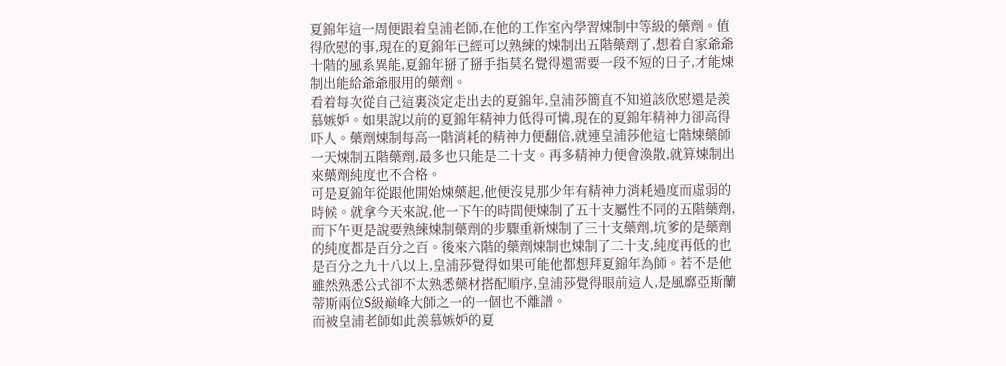夏錦年這一周便跟着皇浦老師,在他的工作室內學習煉制中等級的藥劑。值得欣慰的事,現在的夏錦年已經可以熟練的煉制出五階藥劑了,想着自家爺爺十階的風系異能,夏錦年掰了掰手指莫名覺得還需要一段不短的日子,才能煉制出能給爺爺服用的藥劑。
看着每次從自己這裏淡定走出去的夏錦年,皇浦莎簡直不知道該欣慰還是羨慕嫉妒。如果說以前的夏錦年精神力低得可憐,現在的夏錦年精神力卻高得吓人。藥劑煉制每高一階消耗的精神力便翻倍,就連皇浦莎他這七階煉藥師一天煉制五階藥劑,最多也只能是二十支。再多精神力便會渙散,就算煉制出來藥劑純度也不合格。
可是夏錦年從跟他開始煉藥起,他便沒見那少年有精神力消耗過度而虛弱的時候。就拿今天來說,他一下午的時間便煉制了五十支屬性不同的五階藥劑,而下午更是說要熟練煉制藥劑的步驟重新煉制了三十支藥劑,坑爹的是藥劑的純度都是百分之百。後來六階的藥劑煉制也煉制了二十支,純度再低的也是百分之九十八以上,皇浦莎覺得如果可能他都想拜夏錦年為師。若不是他雖然熟悉公式卻不太熟悉藥材搭配順序,皇浦莎覺得眼前這人,是風靡亞斯蘭蒂斯兩位S級巅峰大師之一的一個也不離譜。
而被皇浦老師如此羨慕嫉妒的夏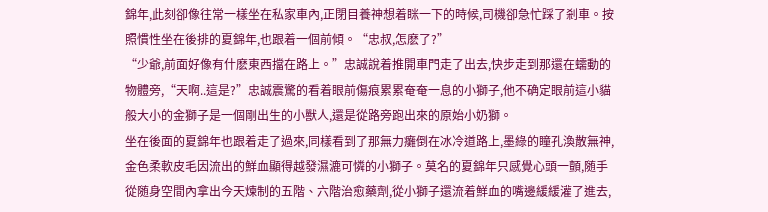錦年,此刻卻像往常一樣坐在私家車內,正閉目養神想着眯一下的時候,司機卻急忙踩了剎車。按照慣性坐在後排的夏錦年,也跟着一個前傾。“忠叔,怎麽了?”
“少爺,前面好像有什麽東西擋在路上。”忠誠說着推開車門走了出去,快步走到那還在蠕動的物體旁,“天啊..這是?”忠誠震驚的看着眼前傷痕累累奄奄一息的小獅子,他不确定眼前這小貓般大小的金獅子是一個剛出生的小獸人,還是從路旁跑出來的原始小奶獅。
坐在後面的夏錦年也跟着走了過來,同樣看到了那無力癱倒在冰冷道路上,墨綠的瞳孔渙散無神,金色柔軟皮毛因流出的鮮血顯得越發濕漉可憐的小獅子。莫名的夏錦年只感覺心頭一顫,随手從随身空間內拿出今天煉制的五階、六階治愈藥劑,從小獅子還流着鮮血的嘴邊緩緩灌了進去,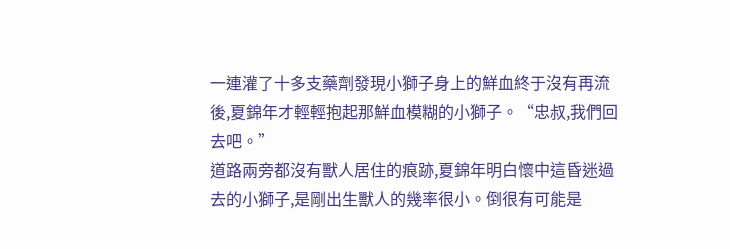一連灌了十多支藥劑發現小獅子身上的鮮血終于沒有再流後,夏錦年才輕輕抱起那鮮血模糊的小獅子。“忠叔,我們回去吧。”
道路兩旁都沒有獸人居住的痕跡,夏錦年明白懷中這昏迷過去的小獅子,是剛出生獸人的幾率很小。倒很有可能是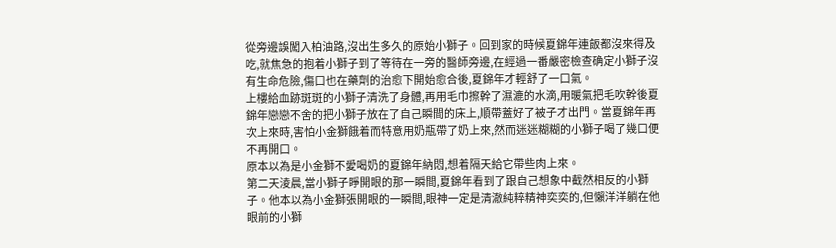從旁邊誤闖入柏油路,沒出生多久的原始小獅子。回到家的時候夏錦年連飯都沒來得及吃,就焦急的抱着小獅子到了等待在一旁的醫師旁邊,在經過一番嚴密檢查确定小獅子沒有生命危險,傷口也在藥劑的治愈下開始愈合後,夏錦年才輕舒了一口氣。
上樓給血跡斑斑的小獅子清洗了身體,再用毛巾擦幹了濕漉的水滴,用暖氣把毛吹幹後夏錦年戀戀不舍的把小獅子放在了自己瞬間的床上,順帶蓋好了被子才出門。當夏錦年再次上來時,害怕小金獅餓着而特意用奶瓶帶了奶上來,然而迷迷糊糊的小獅子喝了幾口便不再開口。
原本以為是小金獅不愛喝奶的夏錦年納悶,想着隔天給它帶些肉上來。
第二天淩晨,當小獅子睜開眼的那一瞬間,夏錦年看到了跟自己想象中截然相反的小獅子。他本以為小金獅張開眼的一瞬間,眼神一定是清澈純粹精神奕奕的,但懶洋洋躺在他眼前的小獅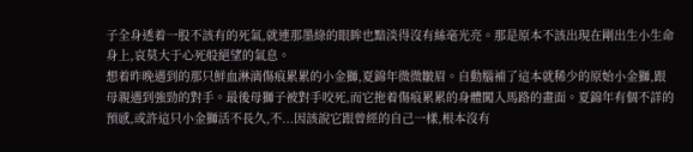子全身透着一股不該有的死氣,就連那墨綠的眼眸也黯淡得沒有絲毫光亮。那是原本不該出現在剛出生小生命身上,哀莫大于心死般絕望的氣息。
想着昨晚遇到的那只鮮血淋漓傷痕累累的小金獅,夏錦年微微皺眉。自動腦補了這本就稀少的原始小金獅,跟母親遇到強勁的對手。最後母獅子被對手咬死,而它拖着傷痕累累的身體闖入馬路的畫面。夏錦年有個不詳的預感,或許這只小金獅活不長久,不...因該說它跟曾經的自己一樣,根本沒有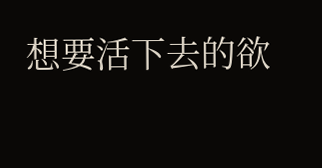想要活下去的欲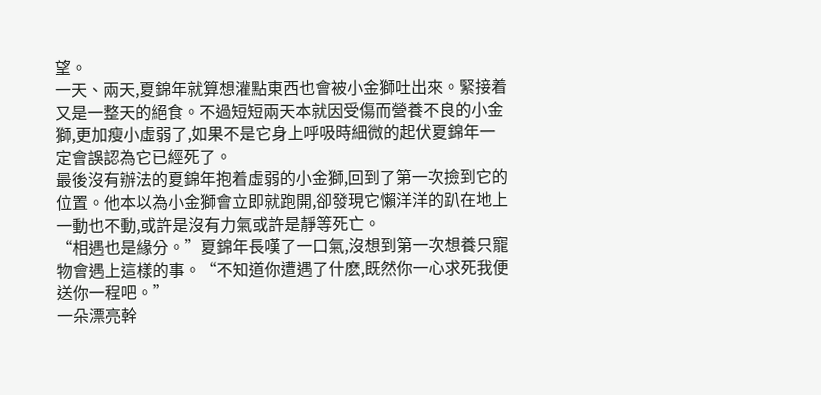望。
一天、兩天,夏錦年就算想灌點東西也會被小金獅吐出來。緊接着又是一整天的絕食。不過短短兩天本就因受傷而營養不良的小金獅,更加瘦小虛弱了,如果不是它身上呼吸時細微的起伏夏錦年一定會誤認為它已經死了。
最後沒有辦法的夏錦年抱着虛弱的小金獅,回到了第一次撿到它的位置。他本以為小金獅會立即就跑開,卻發現它懶洋洋的趴在地上一動也不動,或許是沒有力氣或許是靜等死亡。
“相遇也是緣分。”夏錦年長嘆了一口氣,沒想到第一次想養只寵物會遇上這樣的事。“不知道你遭遇了什麽,既然你一心求死我便送你一程吧。”
一朵漂亮幹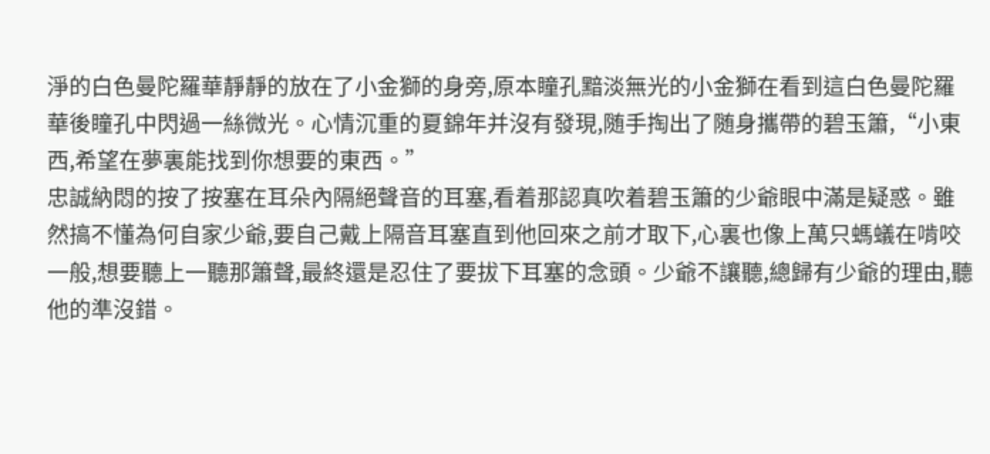淨的白色曼陀羅華靜靜的放在了小金獅的身旁,原本瞳孔黯淡無光的小金獅在看到這白色曼陀羅華後瞳孔中閃過一絲微光。心情沉重的夏錦年并沒有發現,随手掏出了随身攜帶的碧玉簫,“小東西,希望在夢裏能找到你想要的東西。”
忠誠納悶的按了按塞在耳朵內隔絕聲音的耳塞,看着那認真吹着碧玉簫的少爺眼中滿是疑惑。雖然搞不懂為何自家少爺,要自己戴上隔音耳塞直到他回來之前才取下,心裏也像上萬只螞蟻在啃咬一般,想要聽上一聽那簫聲,最終還是忍住了要拔下耳塞的念頭。少爺不讓聽,總歸有少爺的理由,聽他的準沒錯。